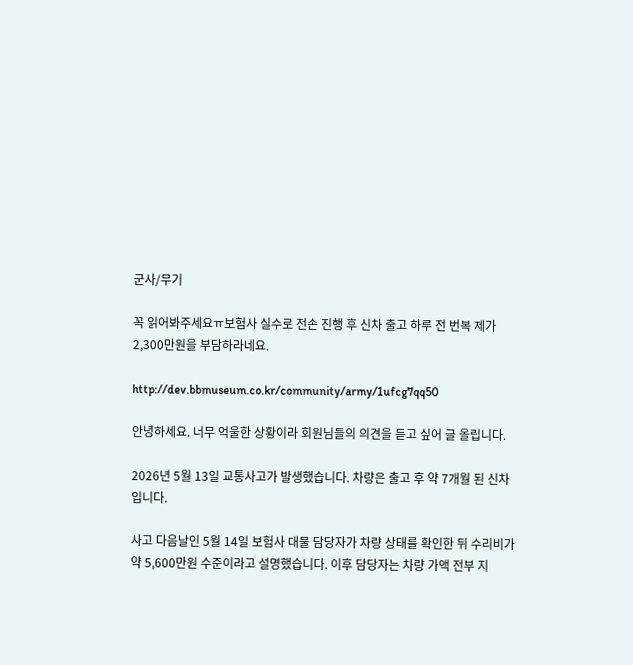군사/무기

꼭 읽어봐주세요ㅠ보험사 실수로 전손 진행 후 신차 출고 하루 전 번복 제가 2,300만원을 부담하라네요.

http://dev.bbmuseum.co.kr/community/army/1ufcg7qq50

안녕하세요. 너무 억울한 상황이라 회원님들의 의견을 듣고 싶어 글 올립니다.

2026년 5월 13일 교통사고가 발생했습니다. 차량은 출고 후 약 7개월 된 신차입니다.

사고 다음날인 5월 14일 보험사 대물 담당자가 차량 상태를 확인한 뒤 수리비가 약 5,600만원 수준이라고 설명했습니다. 이후 담당자는 차량 가액 전부 지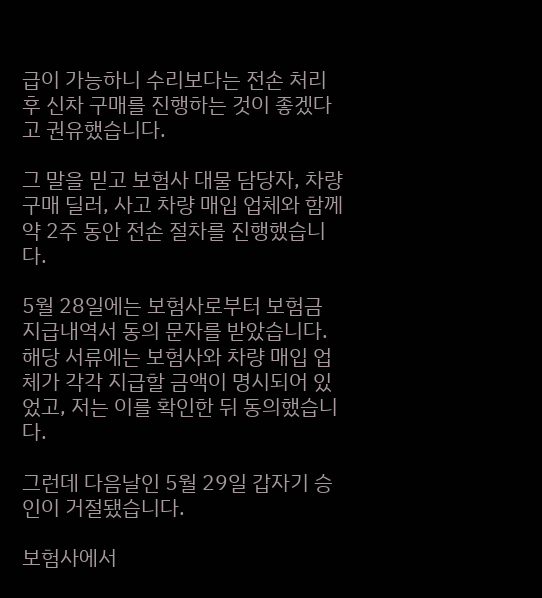급이 가능하니 수리보다는 전손 처리 후 신차 구매를 진행하는 것이 좋겠다고 권유했습니다.

그 말을 믿고 보험사 대물 담당자, 차량 구매 딜러, 사고 차량 매입 업체와 함께 약 2주 동안 전손 절차를 진행했습니다.

5월 28일에는 보험사로부터 보험금 지급내역서 동의 문자를 받았습니다. 해당 서류에는 보험사와 차량 매입 업체가 각각 지급할 금액이 명시되어 있었고, 저는 이를 확인한 뒤 동의했습니다.

그런데 다음날인 5월 29일 갑자기 승인이 거절됐습니다.

보험사에서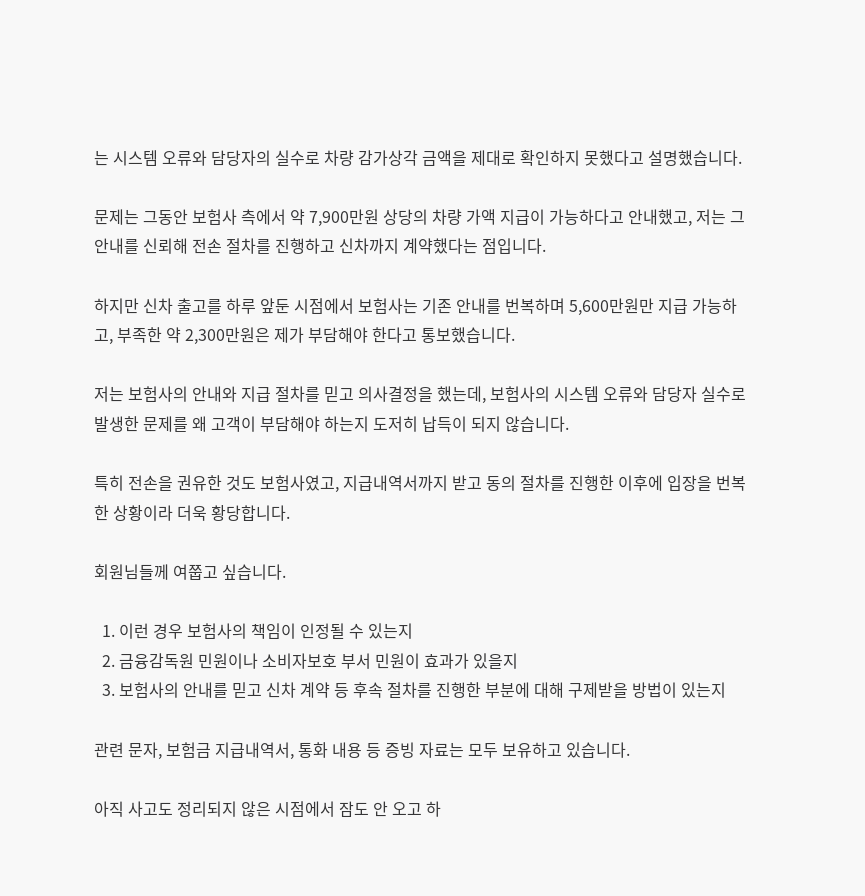는 시스템 오류와 담당자의 실수로 차량 감가상각 금액을 제대로 확인하지 못했다고 설명했습니다.

문제는 그동안 보험사 측에서 약 7,900만원 상당의 차량 가액 지급이 가능하다고 안내했고, 저는 그 안내를 신뢰해 전손 절차를 진행하고 신차까지 계약했다는 점입니다.

하지만 신차 출고를 하루 앞둔 시점에서 보험사는 기존 안내를 번복하며 5,600만원만 지급 가능하고, 부족한 약 2,300만원은 제가 부담해야 한다고 통보했습니다.

저는 보험사의 안내와 지급 절차를 믿고 의사결정을 했는데, 보험사의 시스템 오류와 담당자 실수로 발생한 문제를 왜 고객이 부담해야 하는지 도저히 납득이 되지 않습니다.

특히 전손을 권유한 것도 보험사였고, 지급내역서까지 받고 동의 절차를 진행한 이후에 입장을 번복한 상황이라 더욱 황당합니다.

회원님들께 여쭙고 싶습니다.

  1. 이런 경우 보험사의 책임이 인정될 수 있는지
  2. 금융감독원 민원이나 소비자보호 부서 민원이 효과가 있을지
  3. 보험사의 안내를 믿고 신차 계약 등 후속 절차를 진행한 부분에 대해 구제받을 방법이 있는지

관련 문자, 보험금 지급내역서, 통화 내용 등 증빙 자료는 모두 보유하고 있습니다.

아직 사고도 정리되지 않은 시점에서 잠도 안 오고 하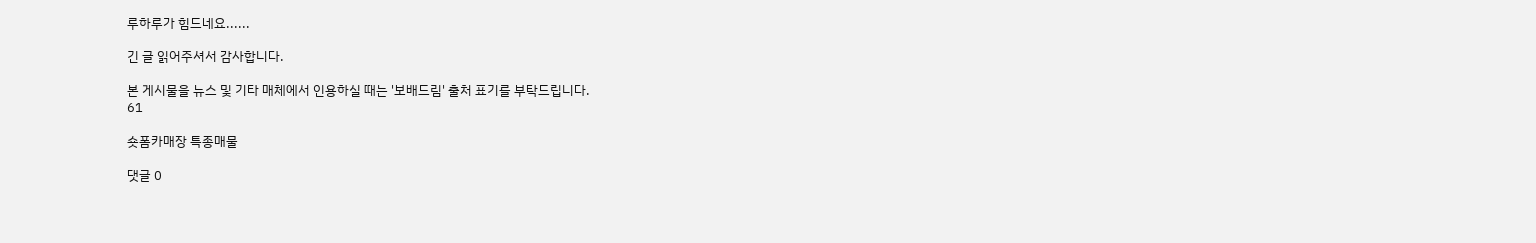루하루가 힘드네요......

긴 글 읽어주셔서 감사합니다.

본 게시물을 뉴스 및 기타 매체에서 인용하실 때는 '보배드림' 출처 표기를 부탁드립니다.
61

숏폼카매장 특종매물

댓글 0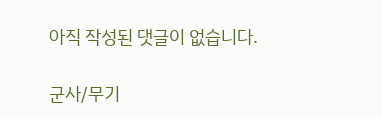아직 작성된 댓글이 없습니다.

군사/무기